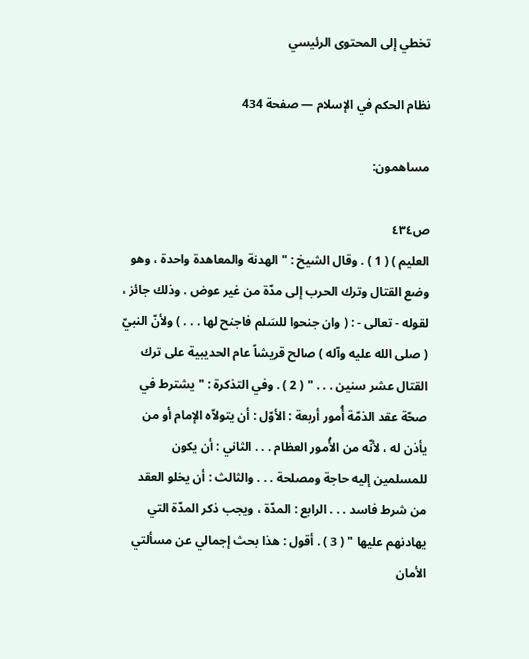تخطي إلى المحتوى الرئيسي

نظام الحكم في الإسلام — صفحة 434

مساهمون:

ص٤٣٤
العليم ) ( 1 ) . وقال الشيخ : " الهدنة والمعاهدة واحدة ، وهو وضع القتال وترك الحرب إلى مدّة من غير عوض . وذلك جائز ، لقوله - تعالى - : ( وان جنحوا للسَلم فاجنح لها . . . ) ولأنّ النبيّ ( صلى الله عليه وآله ) صالح قريشاً عام الحديبية على ترك القتال عشر سنين . . . " ( 2 ) . وفي التذكرة : " يشترط في صحّة عقد الذمّة أُمور أربعة : الأوّل : أن يتولاّه الإمام أو من يأذن له ، لأنّه من الأُمور العظام . . . الثاني : أن يكون للمسلمين إليه حاجة ومصلحة . . . والثالث : أن يخلو العقد من شرط فاسد . . . الرابع : المدّة ، ويجب ذكر المدّة التي يهادنهم عليها " ( 3 ) . أقول : هذا بحث إجمالي عن مسألتي الأمان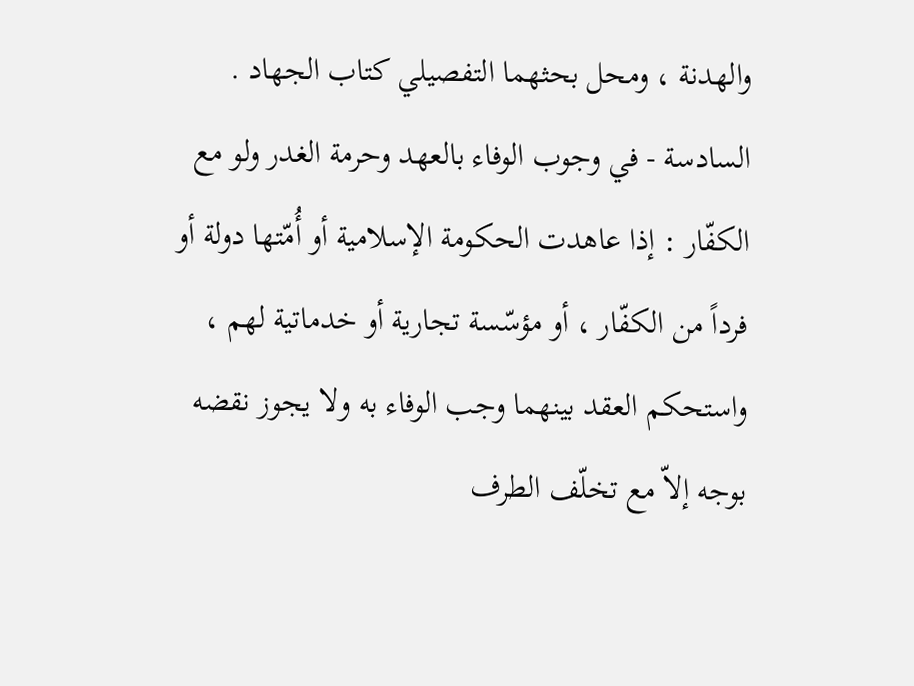والهدنة ، ومحل بحثهما التفصيلي كتاب الجهاد . السادسة - في وجوب الوفاء بالعهد وحرمة الغدر ولو مع الكفّار : إذا عاهدت الحكومة الإسلامية أو أُمّتها دولة أو فرداً من الكفّار ، أو مؤسّسة تجارية أو خدماتية لهم ، واستحكم العقد بينهما وجب الوفاء به ولا يجوز نقضه بوجه إلاّ مع تخلّف الطرف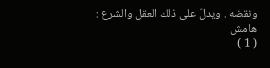ونقضه . ويدلّ على ذلك العقل والشرع :
هامش
( 1 )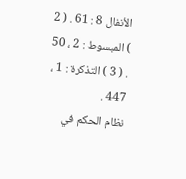الأنفال 8 : 61 . ( 2 ) المبسوط : 2 ، 50 . ( 3 ) التذكرة : 1 ، 447 .
نظام الحكم في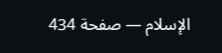الإسلام — صفحة 434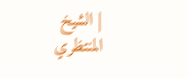| الشيخ المنتظري